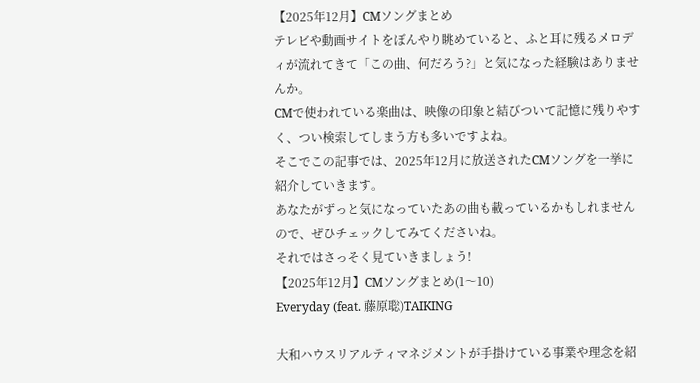【2025年12月】CMソングまとめ
テレビや動画サイトをぼんやり眺めていると、ふと耳に残るメロディが流れてきて「この曲、何だろう?」と気になった経験はありませんか。
CMで使われている楽曲は、映像の印象と結びついて記憶に残りやすく、つい検索してしまう方も多いですよね。
そこでこの記事では、2025年12月に放送されたCMソングを一挙に紹介していきます。
あなたがずっと気になっていたあの曲も載っているかもしれませんので、ぜひチェックしてみてくださいね。
それではさっそく見ていきましょう!
【2025年12月】CMソングまとめ(1〜10)
Everyday (feat. 藤原聡)TAIKING

大和ハウスリアルティマネジメントが手掛けている事業や理念を紹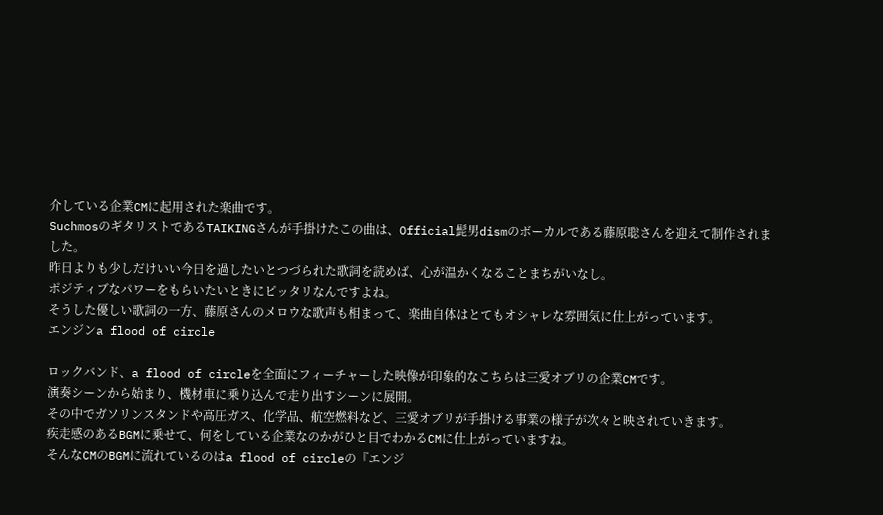介している企業CMに起用された楽曲です。
SuchmosのギタリストであるTAIKINGさんが手掛けたこの曲は、Official髭男dismのボーカルである藤原聡さんを迎えて制作されました。
昨日よりも少しだけいい今日を過したいとつづられた歌詞を読めば、心が温かくなることまちがいなし。
ポジティブなパワーをもらいたいときにピッタリなんですよね。
そうした優しい歌詞の一方、藤原さんのメロウな歌声も相まって、楽曲自体はとてもオシャレな雰囲気に仕上がっています。
エンジンa flood of circle

ロックバンド、a flood of circleを全面にフィーチャーした映像が印象的なこちらは三愛オブリの企業CMです。
演奏シーンから始まり、機材車に乗り込んで走り出すシーンに展開。
その中でガソリンスタンドや高圧ガス、化学品、航空燃料など、三愛オブリが手掛ける事業の様子が次々と映されていきます。
疾走感のあるBGMに乗せて、何をしている企業なのかがひと目でわかるCMに仕上がっていますね。
そんなCMのBGMに流れているのはa flood of circleの『エンジ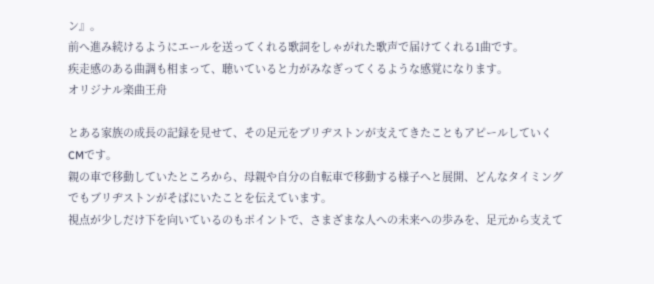ン』。
前へ進み続けるようにエールを送ってくれる歌詞をしゃがれた歌声で届けてくれる1曲です。
疾走感のある曲調も相まって、聴いていると力がみなぎってくるような感覚になります。
オリジナル楽曲王舟

とある家族の成長の記録を見せて、その足元をブリヂストンが支えてきたこともアピールしていくCMです。
親の車で移動していたところから、母親や自分の自転車で移動する様子へと展開、どんなタイミングでもブリヂストンがそばにいたことを伝えています。
視点が少しだけ下を向いているのもポイントで、さまざまな人への未来への歩みを、足元から支えて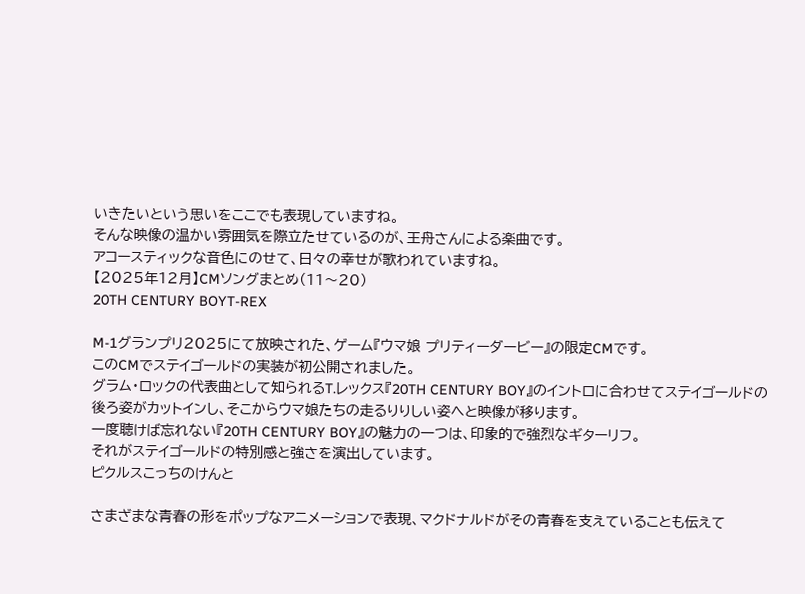いきたいという思いをここでも表現していますね。
そんな映像の温かい雰囲気を際立たせているのが、王舟さんによる楽曲です。
アコースティックな音色にのせて、日々の幸せが歌われていますね。
【2025年12月】CMソングまとめ(11〜20)
20TH CENTURY BOYT-REX

M-1グランプリ2025にて放映された、ゲーム『ウマ娘 プリティーダービー』の限定CMです。
このCMでステイゴールドの実装が初公開されました。
グラム・ロックの代表曲として知られるT.レックス『20TH CENTURY BOY』のイントロに合わせてステイゴールドの後ろ姿がカットインし、そこからウマ娘たちの走るりりしい姿へと映像が移ります。
一度聴けば忘れない『20TH CENTURY BOY』の魅力の一つは、印象的で強烈なギターリフ。
それがステイゴールドの特別感と強さを演出しています。
ピクルスこっちのけんと

さまざまな青春の形をポップなアニメーションで表現、マクドナルドがその青春を支えていることも伝えて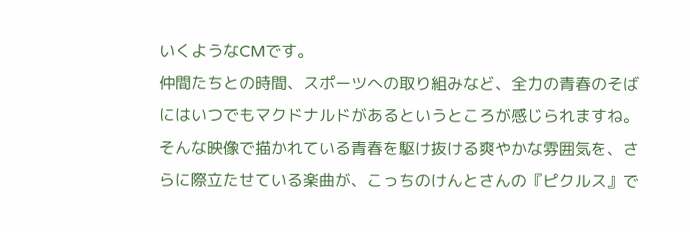いくようなCMです。
仲間たちとの時間、スポーツへの取り組みなど、全力の青春のそばにはいつでもマクドナルドがあるというところが感じられますね。
そんな映像で描かれている青春を駆け抜ける爽やかな雰囲気を、さらに際立たせている楽曲が、こっちのけんとさんの『ピクルス』で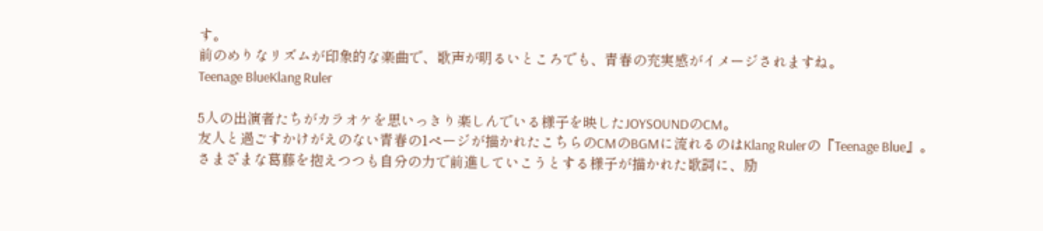す。
前のめりなリズムが印象的な楽曲で、歌声が明るいところでも、青春の充実感がイメージされますね。
Teenage BlueKlang Ruler

5人の出演者たちがカラオケを思いっきり楽しんでいる様子を映したJOYSOUNDのCM。
友人と過ごすかけがえのない青春の1ページが描かれたこちらのCMのBGMに流れるのはKlang Rulerの『Teenage Blue』。
さまざまな葛藤を抱えつつも自分の力で前進していこうとする様子が描かれた歌詞に、励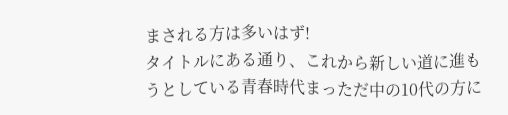まされる方は多いはず!
タイトルにある通り、これから新しい道に進もうとしている青春時代まっただ中の10代の方に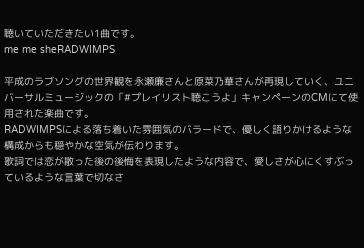聴いていただきたい1曲です。
me me sheRADWIMPS

平成のラブソングの世界観を永瀬廉さんと原菜乃華さんが再現していく、ユニバーサルミュージックの「#プレイリスト聴こうよ」キャンペーンのCMにて使用された楽曲です。
RADWIMPSによる落ち着いた雰囲気のバラードで、優しく語りかけるような構成からも穏やかな空気が伝わります。
歌詞では恋が散った後の後悔を表現したような内容で、愛しさが心にくすぶっているような言葉で切なさ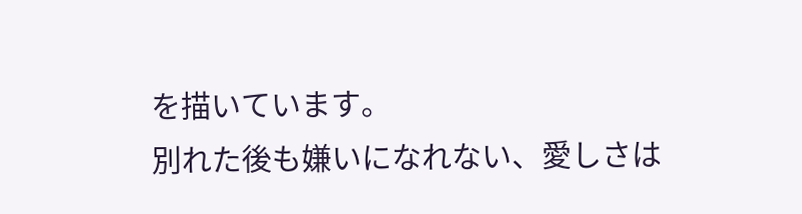を描いています。
別れた後も嫌いになれない、愛しさは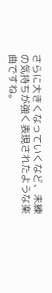さらに大きくなっていくなど、未練の気持ちが強く表現されたような楽曲ですね。